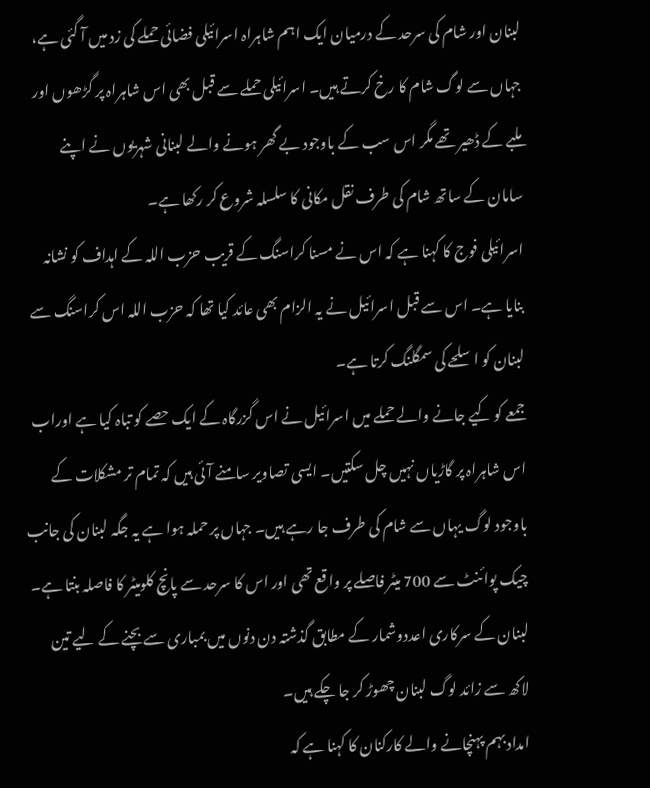لبنان اور شام کی سرحد کے درمیان ایک اہم شاہراہ اسرائیلی فضائی حملے کی زد میں آ گئی ہے، جہاں سے لوگ شام کا رخ کرتے ہیں۔ اسرائیلی حملے سے قبل بھی اس شاہراہ پر گڑھوں اور ملبے کے ڈھیر تھے مگر اس سب کے باوجود بے گھر ہونے والے لبنانی شہریوں نے اپنے سامان کے ساتھ شام کی طرف نقل مکانی کا سلسلہ شروع کر رکھا ہے۔
اسرائیلی فوج کا کہنا ہے کہ اس نے مسنا کراسنگ کے قریب حزب اللہ کے اہداف کو نشانہ بنایا ہے۔ اس سے قبل اسرائیل نے یہ الزام بھی عائد کیا تھا کہ حزب اللہ اس کراسنگ سے لبنان کو اسلحے کی سمگلنگ کرتا ہے۔
جمعے کو کیے جانے والے حملے میں اسرائیل نے اس گزرگاہ کے ایک حصے کو تباہ کیا ہے اوراب اس شاہراہ پر گاڑیاں نہیں چل سکتیں۔ ایسی تصاویر سامنے آئی ہیں کہ تمام تر مشکلات کے باوجود لوگ یہاں سے شام کی طرف جا رہے ہیں۔ جہاں پر حملہ ہوا ہے یہ جگہ لبنان کی جانب چیک پوائنٹ سے 700 میٹر فاصلے پر واقع تھی اور اس کا سرحد سے پانچ کلومیٹر کا فاصلہ بنتا ہے۔
لبنان کے سرکاری اعددوشمار کے مطابق گذشتہ دن دنوں میں بمباری سے بچنے کے لیے تین لاکھ سے زائد لوگ لبنان چھوڑ کر جا چکے ہیں۔
امداد بہم پہنچانے والے کارکنان کا کہنا ہے کہ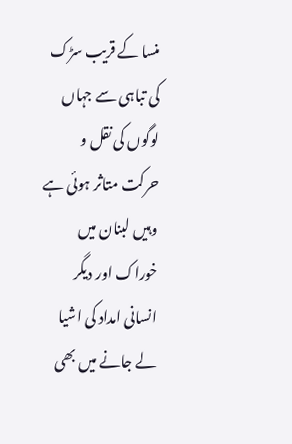منسا کے قریب سڑک کی تباہی سے جہاں لوگوں کی نقل و حرکت متاثر ہوئی ہے وہیں لبنان میں خوراک اور دیگر انسانی امداد کی اشیا لے جانے میں بھی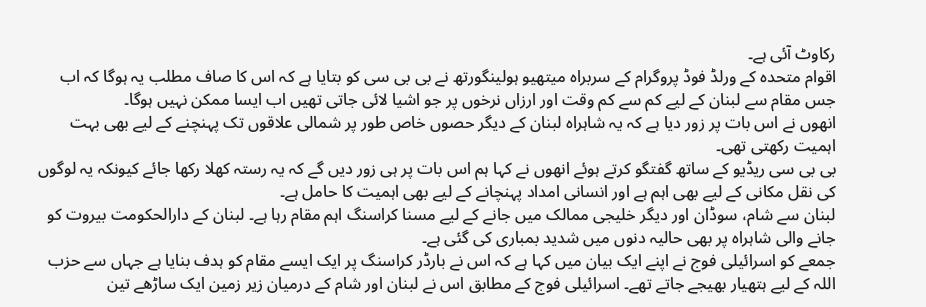رکاوٹ آئی ہے۔
اقوام متحدہ کے ورلڈ فوڈ پروگرام کے سربراہ میتھیو ہولینگورتھ نے بی بی سی کو بتایا ہے کہ اس کا صاف مطلب یہ ہوگا کہ اب جس مقام سے لبنان کے لیے کم سے کم وقت اور ارزاں نرخوں پر جو اشیا لائی جاتی تھیں اب ایسا ممکن نہیں ہوگا۔
انھوں نے اس بات پر زور دیا ہے کہ یہ شاہراہ لبنان کے دیگر حصوں خاص طور پر شمالی علاقوں تک پہنچنے کے لیے بھی بہت اہمیت رکھتی تھی۔
بی بی سی ریڈیو کے ساتھ گفتگو کرتے ہوئے انھوں نے کہا ہم اس بات پر ہی زور دیں گے کہ یہ رستہ کھلا رکھا جائے کیونکہ یہ لوگوں کی نقل مکانی کے لیے بھی اہم ہے اور انسانی امداد پہنچانے کے لیے بھی اہمیت کا حامل ہے۔
لبنان سے شام، سوڈان اور دیگر خلیجی ممالک میں جانے کے لیے مسنا کراسنگ اہم مقام رہا ہے۔ لبنان کے دارالحکومت بیروت کو جانے والی شاہراہ پر بھی حالیہ دنوں میں شدید بمباری کی گئی ہے۔
جمعے کو اسرائیلی فوج نے اپنے ایک بیان میں کہا ہے کہ اس نے بارڈر کراسنگ پر ایک ایسے مقام کو ہدف بنایا ہے جہاں سے حزب اللہ کے لیے ہتھیار بھیجے جاتے تھے۔ اسرائیلی فوج کے مطابق اس نے لبنان اور شام کے درمیان زیر زمین ایک ساڑھے تین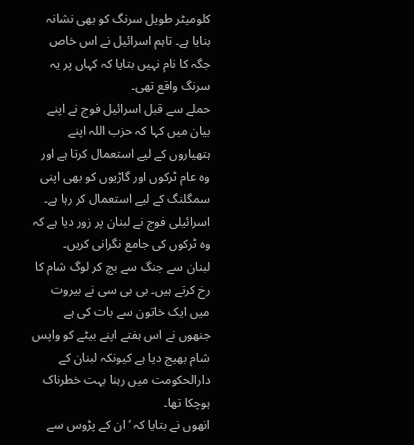کلومیٹر طویل سرنگ کو بھی نشانہ بنایا ہے۔ تاہم اسرائیل نے اس خاص جگہ کا نام نہیں بتایا کہ کہاں پر یہ سرنگ واقع تھی۔
حملے سے قبل اسرائیل فوج نے اپنے بیان میں کہا کہ حزب اللہ اپنے ہتھیاروں کے لیے استعمال کرتا ہے اور وہ عام ٹرکوں اور گاڑیوں کو بھی اپنی سمگلنگ کے لیے استعمال کر رہا ہے۔ اسرائیلی فوج نے لبنان پر زور دیا ہے کہ وہ ٹرکوں کی جامع نگرانی کریں۔
لبنان سے جنگ سے بچ کر لوگ شام کا رخ کرتے ہیں۔ بی بی سی نے بیروت میں ایک خاتون سے بات کی ہے جنھوں نے اس ہفتے اپنے بیٹے کو واپس شام بھیج دیا ہے کیونکہ لبنان کے دارالحکومت میں رہنا بہت خطرناک ہوچکا تھا۔
انھوں نے بتایا کہ ’ان کے پڑوس سے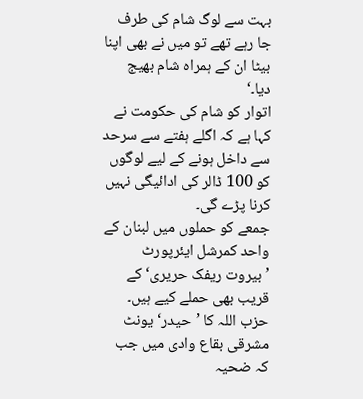بہت سے لوگ شام کی طرف جا رہے تھے تو میں نے بھی اپنا بیٹا ان کے ہمراہ شام بھیج دیا۔‘
اتوار کو شام کی حکومت نے کہا ہے کہ اگلے ہفتے سے سرحد سے داخل ہونے کے لیے لوگوں کو 100 ڈالر کی ادائیگی نہیں کرنا پڑے گی۔
جمعے کو حملوں میں لبنان کے واحد کمرشل ایئرپورٹ ’بیروت ریفک حریری‘ کے قریب بھی حملے کیے ہیں۔
حزب اللہ کا ’حیدر‘ یونٹ مشرقی بقاع وادی میں جب کہ ضحیہ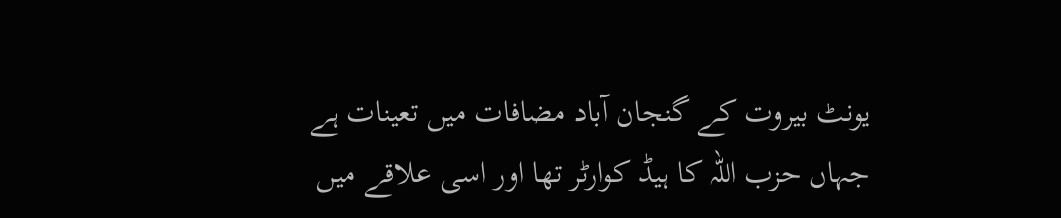یونٹ بیروت کے گنجان آباد مضافات میں تعینات ہے جہاں حزب اللہ کا ہیڈ کوارٹر تھا اور اسی علاقے میں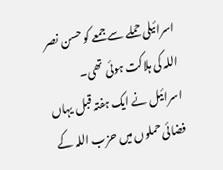اسرائیلی حملے سے جمعے کو حسن نصر اللہ کی ہلاکت ہوئی تھی۔
اسرائیل نے ایک ہفتہ قبل یہاں فضائی حملوں میں حزب اللہ کے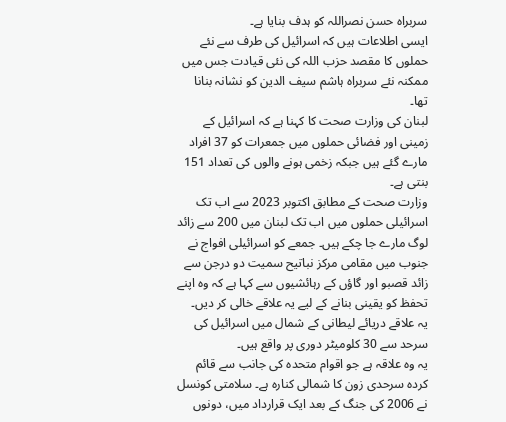سربراہ حسن نصراللہ کو ہدف بنایا ہے۔
ایسی اطلاعات ہیں کہ اسرائیل کی طرف سے نئے حملوں کا مقصد حزب اللہ کی نئی قیادت جس میں ممکنہ نئے سربراہ ہاشم سیف الدین کو نشانہ بنانا تھا۔
لبنان کی وزارت صحت کا کہنا ہے کہ اسرائیل کے زمینی اور فضائی حملوں میں جمعرات کو 37 افراد مارے گئے ہیں جبکہ زخمی ہونے والوں کی تعداد 151 بنتی ہے۔
وزارت صحت کے مطابق اکتوبر 2023 سے اب تک اسرائیلی حملوں میں اب تک لبنان میں 200 سے زائد لوگ مارے جا چکے ہیں۔ جمعے کو اسرائیلی افواج نے جنوب میں مقامی مرکز نباتیح سمیت دو درجن سے زائد قصبو اور گاؤں کے رہائشیوں سے کہا ہے کہ وہ اپنے تحفظ کو یقینی بنانے کے لیے یہ علاقے خالی کر دیں۔
یہ علاقے دریائے لیطانی کے شمال میں اسرائیل کی سرحد سے 30 کلومیٹر دوری پر واقع ہیں۔
یہ وہ علاقہ ہے جو اقوام متحدہ کی جانب سے قائم کردہ سرحدی زون کا شمالی کنارہ ہے۔ سلامتی کونسل نے 2006 کی جنگ کے بعد ایک قرارداد میں، دونوں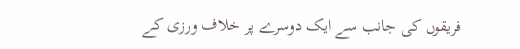فریقوں کی جانب سے ایک دوسرے پر خلاف ورزی کے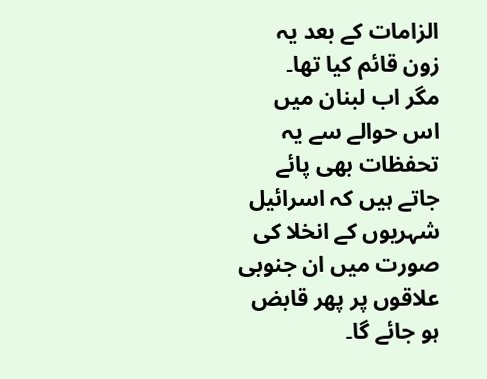الزامات کے بعد یہ زون قائم کیا تھا۔
مگر اب لبنان میں اس حوالے سے یہ تحفظات بھی پائے جاتے ہیں کہ اسرائیل شہریوں کے انخلا کی صورت میں ان جنوبی علاقوں پر پھر قابض ہو جائے گا۔